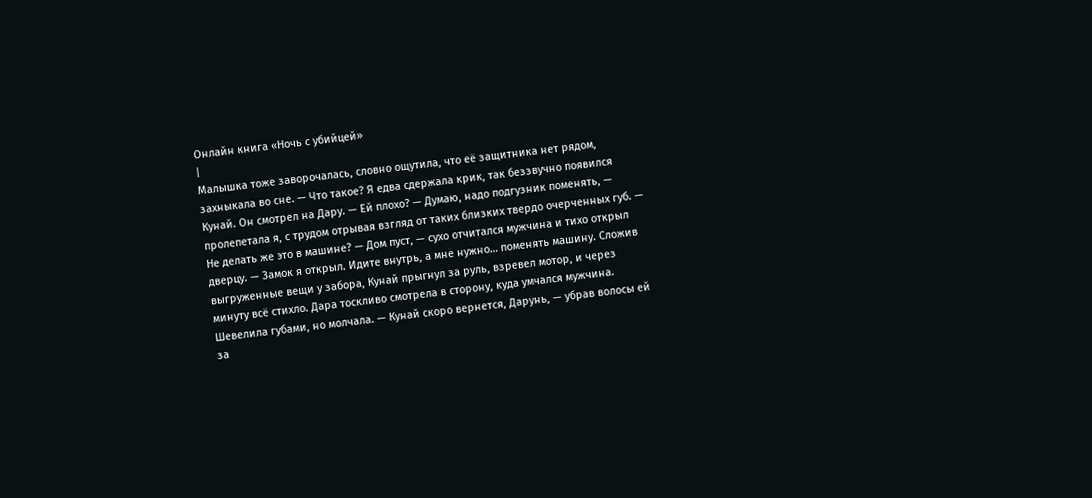Онлайн книга «Ночь с убийцей»
|
Малышка тоже заворочалась, словно ощутила, что её защитника нет рядом, захныкала во сне. — Что такое? Я едва сдержала крик, так беззвучно появился Кунай. Он смотрел на Дару. — Ей плохо? — Думаю, надо подгузник поменять, — пролепетала я, с трудом отрывая взгляд от таких близких твердо очерченных губ. — Не делать же это в машине? — Дом пуст, — сухо отчитался мужчина и тихо открыл дверцу. — Замок я открыл. Идите внутрь, а мне нужно… поменять машину. Сложив выгруженные вещи у забора, Кунай прыгнул за руль, взревел мотор, и через минуту всё стихло. Дара тоскливо смотрела в сторону, куда умчался мужчина. Шевелила губами, но молчала. — Кунай скоро вернется, Дарунь, — убрав волосы ей за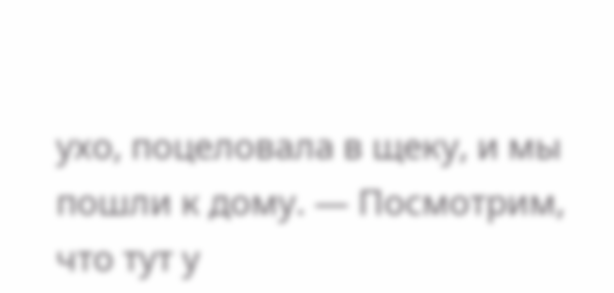ухо, поцеловала в щеку, и мы пошли к дому. — Посмотрим, что тут у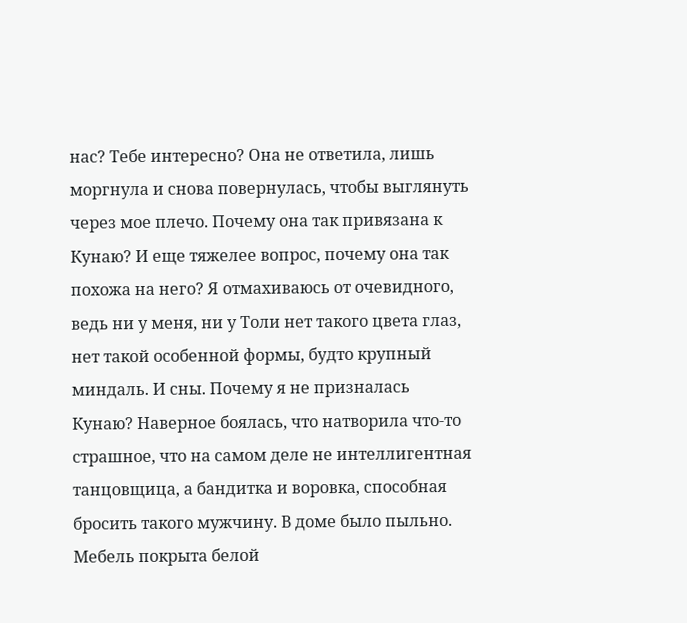нас? Тебе интересно? Она не ответила, лишь моргнула и снова повернулась, чтобы выглянуть через мое плечо. Почему она так привязана к Кунаю? И еще тяжелее вопрос, почему она так похожа на него? Я отмахиваюсь от очевидного, ведь ни у меня, ни у Толи нет такого цвета глаз, нет такой особенной формы, будто крупный миндаль. И сны. Почему я не призналась Кунаю? Наверное боялась, что натворила что-то страшное, что на самом деле не интеллигентная танцовщица, а бандитка и воровка, способная бросить такого мужчину. В доме было пыльно. Мебель покрыта белой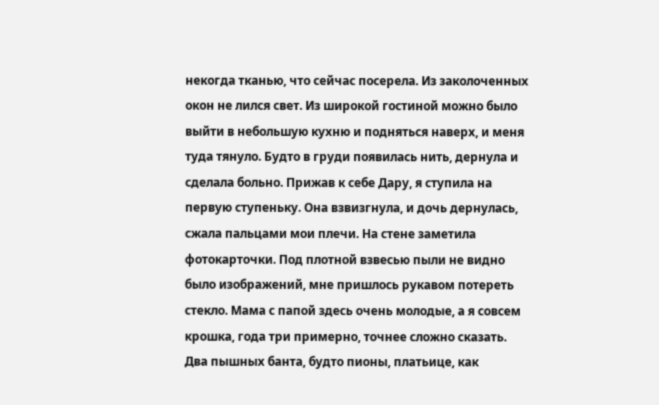некогда тканью, что сейчас посерела. Из заколоченных окон не лился свет. Из широкой гостиной можно было выйти в небольшую кухню и подняться наверх, и меня туда тянуло. Будто в груди появилась нить, дернула и сделала больно. Прижав к себе Дару, я ступила на первую ступеньку. Она взвизгнула, и дочь дернулась, сжала пальцами мои плечи. На стене заметила фотокарточки. Под плотной взвесью пыли не видно было изображений, мне пришлось рукавом потереть стекло. Мама с папой здесь очень молодые, а я совсем крошка, года три примерно, точнее сложно сказать. Два пышных банта, будто пионы, платьице, как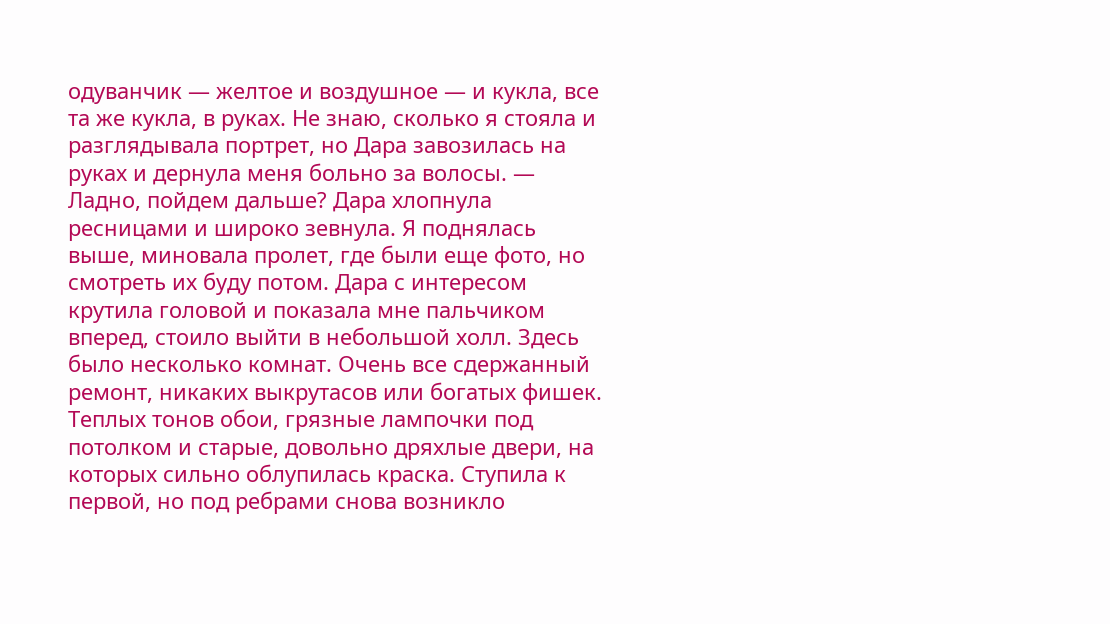одуванчик — желтое и воздушное — и кукла, все та же кукла, в руках. Не знаю, сколько я стояла и разглядывала портрет, но Дара завозилась на руках и дернула меня больно за волосы. — Ладно, пойдем дальше? Дара хлопнула ресницами и широко зевнула. Я поднялась выше, миновала пролет, где были еще фото, но смотреть их буду потом. Дара с интересом крутила головой и показала мне пальчиком вперед, стоило выйти в небольшой холл. Здесь было несколько комнат. Очень все сдержанный ремонт, никаких выкрутасов или богатых фишек. Теплых тонов обои, грязные лампочки под потолком и старые, довольно дряхлые двери, на которых сильно облупилась краска. Ступила к первой, но под ребрами снова возникло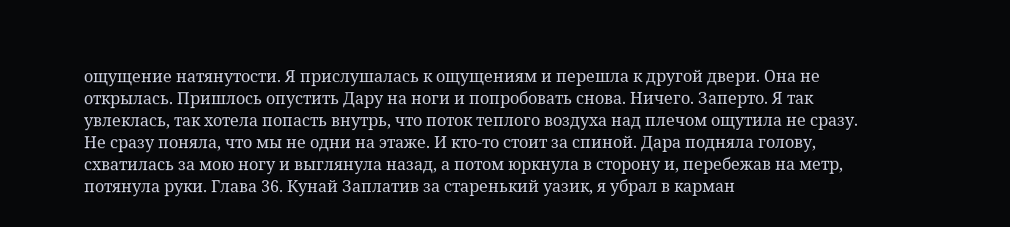ощущение натянутости. Я прислушалась к ощущениям и перешла к другой двери. Она не открылась. Пришлось опустить Дару на ноги и попробовать снова. Ничего. Заперто. Я так увлеклась, так хотела попасть внутрь, что поток теплого воздуха над плечом ощутила не сразу. Не сразу поняла, что мы не одни на этаже. И кто-то стоит за спиной. Дара подняла голову, схватилась за мою ногу и выглянула назад, а потом юркнула в сторону и, перебежав на метр, потянула руки. Глава 36. Кунай Заплатив за старенький уазик, я убрал в карман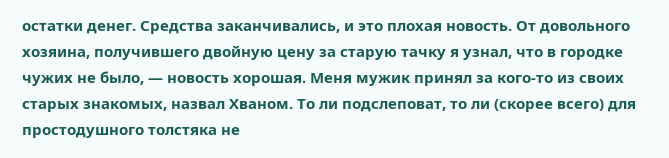остатки денег. Средства заканчивались, и это плохая новость. От довольного хозяина, получившего двойную цену за старую тачку я узнал, что в городке чужих не было, — новость хорошая. Меня мужик принял за кого-то из своих старых знакомых, назвал Хваном. То ли подслеповат, то ли (скорее всего) для простодушного толстяка не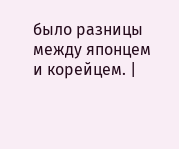было разницы между японцем и корейцем. |